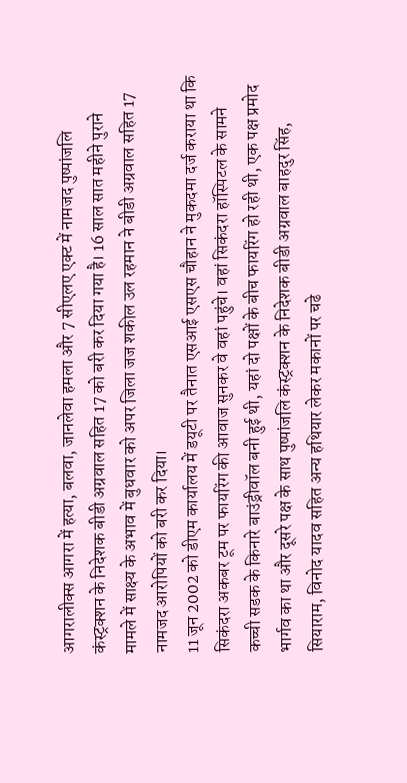आगरालीक्स आगरा में हत्या, बलवा, जानलेवा हमला और 7 सीएलए एक्ट में नामजद पुष्पांजलि कंस्ट्रक्शन के निदेशक बीडी अग्रवाल सहित 17 को बरी कर दिया गया है। 16 साल सात महीने पुराने मामले में साक्ष्य के अभाव में बुधवार को अपर जिला जज शकील उल रहमान ने बीडी अग्रवाल सहित 17 नामजद आरोपियों को बरी कर दिया।
11 जून 2002 को डीएम कार्यालय में डयूटी पर तैनात एसआई एसएस चौहान ने मुकदमा दर्ज कराया था कि सिकंदरा अकबर टूम पर फायरिंग की आवाज सुनकर वे वहां पहुंचे। वहां सिकंदरा हॉस्पिटल के सामने कच्ची सडक के किनारे बाउंड्रीवॉल बनी हुई थी, यहां दो पक्षों के बीच फायरिंग हो रही थी, एक पक्ष प्रमोद भार्गव का था और दूसरे पक्ष के साथ पुष्पांजलि कंस्ट्रक्शन के निदेशक बीडी अग्रवाल बाहदुर सिंह, सियाराम, विनोद यादव सहित अन्य हथियार लेकर मकानों पर चढे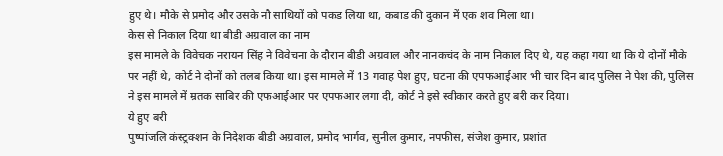हुए थे। मौके से प्रमोद और उसके नौ साथियों को पकड लिया था, कबाड की दुकान में एक शव मिला था।
केस से निकाल दिया था बीडी अग्रवाल का नाम
इस मामले के विवेचक नरायन सिंह ने विवेचना के दौरान बीडी अग्रवाल और नानकचंद के नाम निकाल दिए थे, यह कहा गया था कि ये दोनों मौके पर नहीं थे, कोर्ट ने दोनों को तलब किया था। इस मामले में 13 गवाह पेश हुए, घटना की एपफआईआर भी चार दिन बाद पुलिस ने पेश की, पुलिस ने इस मामले में म्रतक साबिर की एफआईआर पर एपफआर लगा दी, कोर्ट ने इसे स्वीकार करते हुए बरी कर दिया।
ये हुए बरी
पुष्पांजलि कंस्ट्रक्शन के निदेशक बीडी अग्रवाल, प्रमोद भार्गव, सुनील कुमार, नपफीस, संजेश कुमार, प्रशांत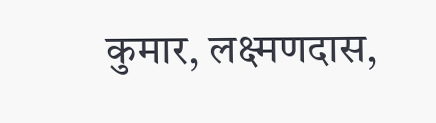कुमार, लक्ष्मणदास,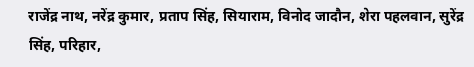राजेंद्र नाथ, नरेंद्र कुमार, प्रताप सिंह, सियाराम, विनोद जादौन, शेरा पहलवान, सुरेंद्र सिंह, परिहार,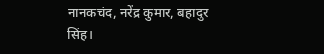नानकचंद, नरेंद्र कुमार, बहादुर सिंह।